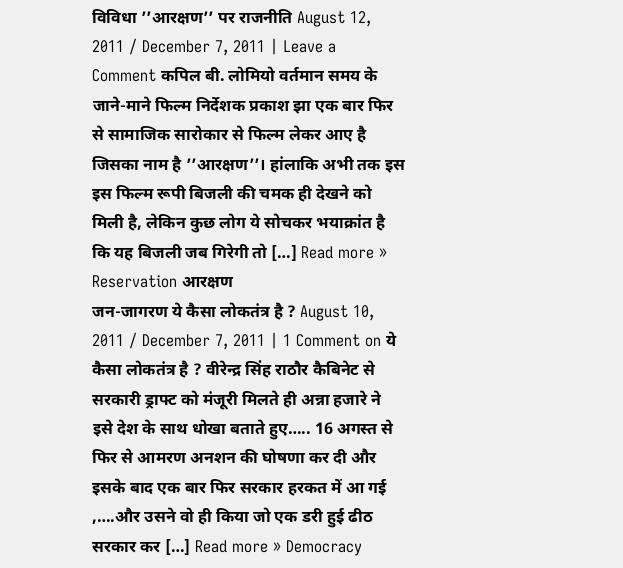विविधा ’’आरक्षण’’ पर राजनीति August 12, 2011 / December 7, 2011 | Leave a Comment कपिल बी. लोमियो वर्तमान समय के जाने-माने फिल्म निर्देशक प्रकाश झा एक बार फिर से सामाजिक सारोकार से फिल्म लेकर आए है जिसका नाम है ’’आरक्षण’’। हांलाकि अभी तक इस इस फिल्म रूपी बिजली की चमक ही देखने को मिली है, लेकिन कुछ लोग ये सोचकर भयाक्रांत है कि यह बिजली जब गिरेगी तो […] Read more » Reservation आरक्षण
जन-जागरण ये कैसा लोकतंत्र है ? August 10, 2011 / December 7, 2011 | 1 Comment on ये कैसा लोकतंत्र है ? वीरेन्द्र सिंह राठौर कैबिनेट से सरकारी ड्राफ्ट को मंजूरी मिलते ही अन्ना हजारे ने इसे देश के साथ धोखा बताते हुए….. 16 अगस्त से फिर से आमरण अनशन की घोषणा कर दी और इसके बाद एक बार फिर सरकार हरकत में आ गई ,….और उसने वो ही किया जो एक डरी हुई ढीठ सरकार कर […] Read more » Democracy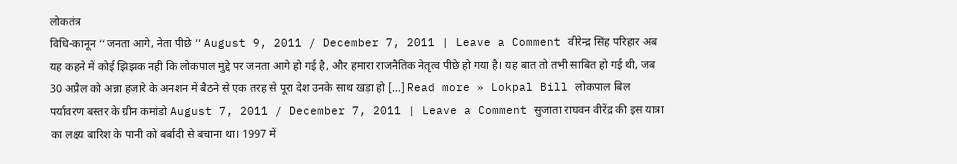लोकतंत्र
विधि-कानून ‘‘जनता आगे, नेता पीछे ’’ August 9, 2011 / December 7, 2011 | Leave a Comment वीरेन्द्र सिंह परिहार अब यह कहने में कोई झिझक नही कि लोकपाल मुद्दे पर जनता आगे हो गई है, और हमारा राजनैतिक नेतृत्व पीछे हो गया है। यह बात तो तभी साबित हो गई थी, जब 30 अप्रैल को अन्ना हजारे के अनशन में बैठने से एक तरह से पूरा देश उनके साथ खड़ा हो […] Read more » Lokpal Bill लोकपाल बिल
पर्यावरण बस्तर के ग्रीन कमांडो August 7, 2011 / December 7, 2011 | Leave a Comment सुजाता राघवन वीरेंद्र की इस यात्रा का लक्ष्य बारिश के पानी को बर्बादी से बचाना था। 1997 में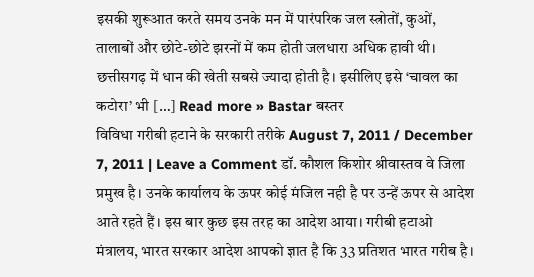इसकी शुरूआत करते समय उनके मन में पारंपरिक जल स्त्रोतों, कुओं, तालाबों और छोटे-छोटे झरनों में कम होती जलधारा अधिक हावी थी। छत्तीसगढ़ में धान की खेती सबसे ज्यादा होती है। इसीलिए इसे ‘चावल का कटोरा’ भी […] Read more » Bastar बस्तर
विविधा गरीबी हटाने के सरकारी तरीके August 7, 2011 / December 7, 2011 | Leave a Comment डॉ. कौशल किशोर श्रीवास्तव वे जिला प्रमुख है। उनके कार्यालय के ऊपर कोई मंजिल नही है पर उन्हें ऊपर से आदेश आते रहते हैं। इस बार कुछ इस तरह का आदेश आया। गरीबी हटाओ मंत्रालय, भारत सरकार आदेश आपको ज्ञात है कि 33 प्रतिशत भारत गरीब है।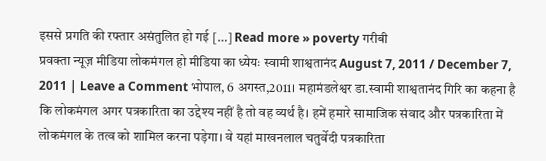इससे प्रगति की रफ्तार असंतुलित हो गई […] Read more » poverty गरीबी
प्रवक्ता न्यूज़ मीडिया लोकमंगल हो मीडिया का ध्येयः स्वामी शाश्वतानंद August 7, 2011 / December 7, 2011 | Leave a Comment भोपाल, 6 अगस्त,2011। महामंडलेश्वर डा.स्वामी शाश्वतानंद गिरि का कहना है कि लोकमंगल अगर पत्रकारिता का उद्देश्य नहीं है तो वह व्यर्थ है। हमें हमारे सामाजिक संवाद और पत्रकारिता में लोकमंगल के तत्व को शामिल करना पड़ेगा। वे यहां माखनलाल चतुर्वेदी पत्रकारिता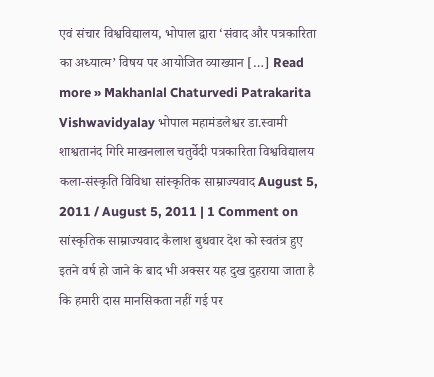एवं संचार विश्वविद्यालय, भोपाल द्वारा ‘संवाद और पत्रकारिता का अध्यात्म’ विषय पर आयोजित व्याख्यान […] Read more » Makhanlal Chaturvedi Patrakarita Vishwavidyalay भोपाल महामंडलेश्वर डा.स्वामी शाश्वतानंद गिरि माखनलाल चतुर्वेदी पत्रकारिता विश्वविद्यालय
कला-संस्कृति विविधा सांस्कृतिक साम्राज्यवाद August 5, 2011 / August 5, 2011 | 1 Comment on सांस्कृतिक साम्राज्यवाद कैलाश बुधवार देश को स्वतंत्र हुए इतने वर्ष हो जाने के बाद भी अक्सर यह दुख दुहराया जाता है कि हमारी दास मानसिकता नहीं गई पर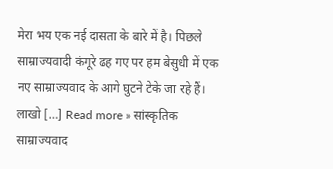मेरा भय एक नई दासता के बारे में है। पिछले साम्राज्यवादी कंगूरे ढह गए पर हम बेसुधी में एक नए साम्राज्यवाद के आगे घुटने टेके जा रहे हैं। लाखो […] Read more » सांस्कृतिक साम्राज्यवाद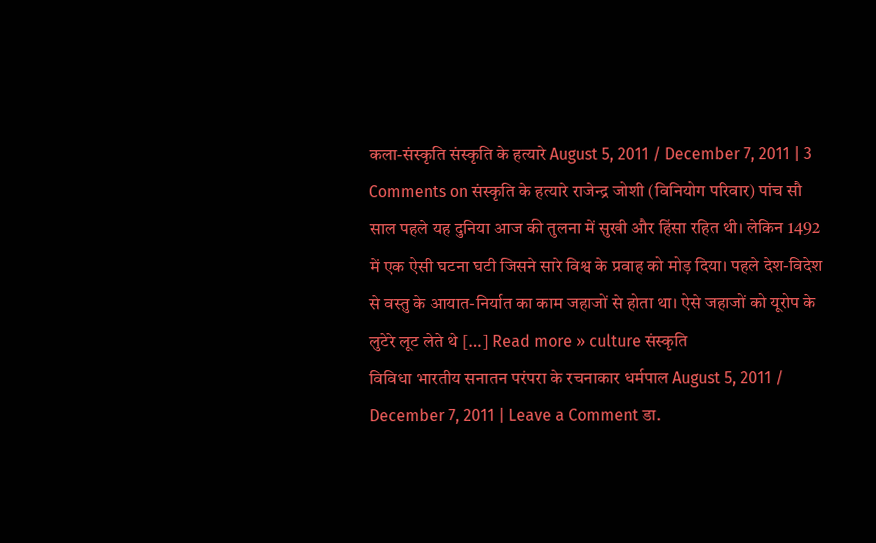कला-संस्कृति संस्कृति के हत्यारे August 5, 2011 / December 7, 2011 | 3 Comments on संस्कृति के हत्यारे राजेन्द्र जोशी (विनियोग परिवार) पांच सौ साल पहले यह दुनिया आज की तुलना में सुखी और हिंसा रहित थी। लेकिन 1492 में एक ऐसी घटना घटी जिसने सारे विश्व के प्रवाह को मोड़ दिया। पहले देश-विदेश से वस्तु के आयात-निर्यात का काम जहाजों से होता था। ऐसे जहाजों को यूरोप के लुटेरे लूट लेते थे […] Read more » culture संस्कृति
विविधा भारतीय सनातन परंपरा के रचनाकार धर्मपाल August 5, 2011 / December 7, 2011 | Leave a Comment डा.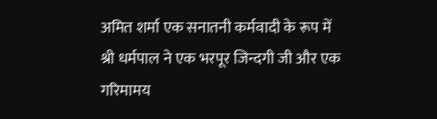अमित शर्मा एक सनातनी कर्मवादी के रूप में श्री धर्मपाल ने एक भरपूर जिन्दगी जी और एक गरिमामय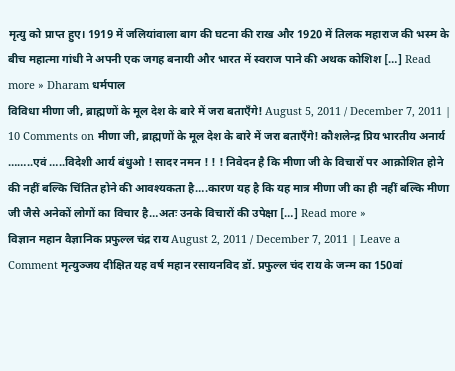मृत्यु को प्राप्त हुए। 1919 में जलियांवाला बाग की घटना की राख और 1920 में तिलक महाराज की भस्म के बीच महात्मा गांधी ने अपनी एक जगह बनायी और भारत में स्वराज पाने की अथक कोशिश […] Read more » Dharam धर्मपाल
विविधा मीणा जी, ब्राह्मणों के मूल देश के बारे में जरा बताएँगे! August 5, 2011 / December 7, 2011 | 10 Comments on मीणा जी, ब्राह्मणों के मूल देश के बारे में जरा बताएँगे! कौशलेन्द्र प्रिय भारतीय अनार्य ……..एवं …..विदेशी आर्य बंधुओ ! सादर नमन ! ! ! निवेदन है कि मीणा जी के विचारों पर आक्रोशित होने की नहीं बल्कि चिंतित होने की आवश्यकता है….कारण यह है कि यह मात्र मीणा जी का ही नहीं बल्कि मीणा जी जैसे अनेकों लोगों का विचार है…अतः उनके विचारों की उपेक्षा […] Read more »
विज्ञान महान वैज्ञानिक प्रफुल्ल चंद्र राय August 2, 2011 / December 7, 2011 | Leave a Comment मृत्युञ्जय दीक्षित यह वर्ष महान रसायनविद डॉ. प्रफुल्ल चंद राय के जन्म का 150वां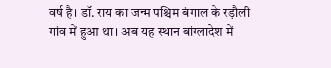वर्ष है। डॉ. राय का जन्म पश्चिम बंगाल के रड़ौली गांव में हुआ था। अब यह स्थान बांग्लादेश में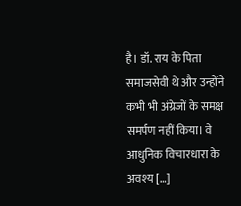है। डॉ. राय के पिता समाजसेवी थे और उन्होंने कभी भी अंग्रेजों के समक्ष समर्पण नहीं किया। वे आधुनिक विचारधारा के अवश्य […]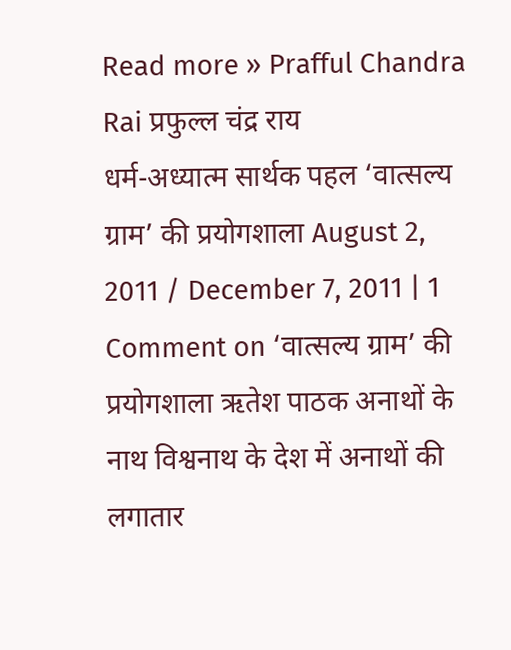Read more » Prafful Chandra Rai प्रफुल्ल चंद्र राय
धर्म-अध्यात्म सार्थक पहल ‘वात्सल्य ग्राम’ की प्रयोगशाला August 2, 2011 / December 7, 2011 | 1 Comment on ‘वात्सल्य ग्राम’ की प्रयोगशाला ऋतेश पाठक अनाथों के नाथ विश्वनाथ के देश में अनाथों की लगातार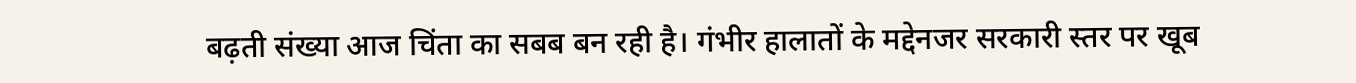बढ़ती संख्या आज चिंता का सबब बन रही है। गंभीर हालातों के मद्देनजर सरकारी स्तर पर खूब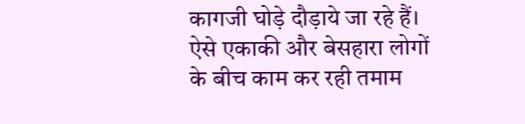कागजी घोड़े दौड़ाये जा रहे हैं। ऐसे एकाकी और बेसहारा लोगों के बीच काम कर रही तमाम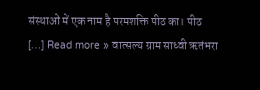संस्थाओं में एक नाम है परमशक्ति पीठ का। पीठ […] Read more » वात्सल्य ग्राम साध्वी ऋतंभरा